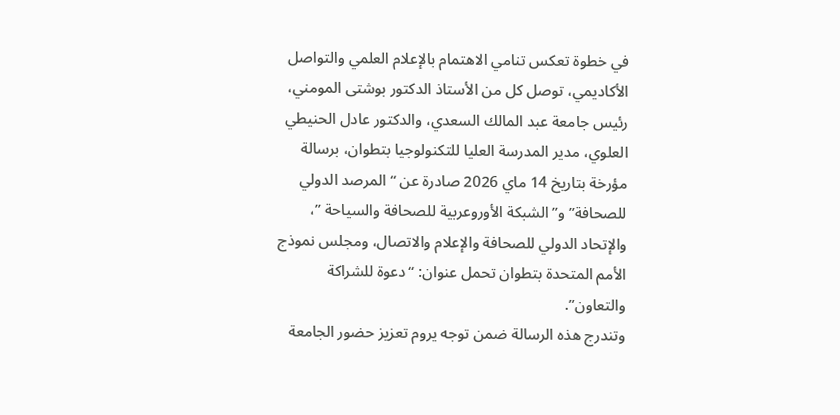في خطوة تعكس تنامي الاهتمام بالإعلام العلمي والتواصل الأكاديمي، توصل كل من الأستاذ الدكتور بوشتى المومني، رئيس جامعة عبد المالك السعدي، والدكتور عادل الحنيطي العلوي، مدير المدرسة العليا للتكنولوجيا بتطوان، برسالة مؤرخة بتاريخ 14 ماي 2026 صادرة عن “المرصد الدولي للصحافة” و”الشبكة الأوروعربية للصحافة والسياحة ”، والإتحاد الدولي للصحافة والإعلام والاتصال، ومجلس نموذج الأمم المتحدة بتطوان تحمل عنوان: “دعوة للشراكة والتعاون”.
وتندرج هذه الرسالة ضمن توجه يروم تعزيز حضور الجامعة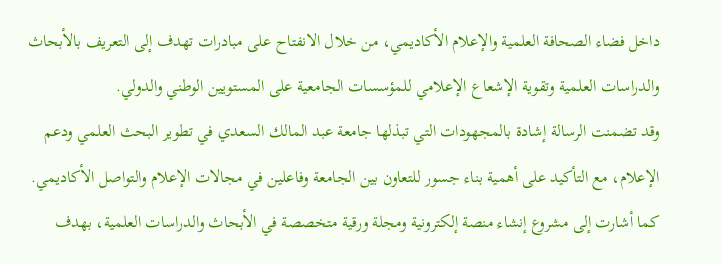داخل فضاء الصحافة العلمية والإعلام الأكاديمي، من خلال الانفتاح على مبادرات تهدف إلى التعريف بالأبحاث والدراسات العلمية وتقوية الإشعاع الإعلامي للمؤسسات الجامعية على المستويين الوطني والدولي.
وقد تضمنت الرسالة إشادة بالمجهودات التي تبذلها جامعة عبد المالك السعدي في تطوير البحث العلمي ودعم الإعلام، مع التأكيد على أهمية بناء جسور للتعاون بين الجامعة وفاعلين في مجالات الإعلام والتواصل الأكاديمي. كما أشارت إلى مشروع إنشاء منصة إلكترونية ومجلة ورقية متخصصة في الأبحاث والدراسات العلمية، بهدف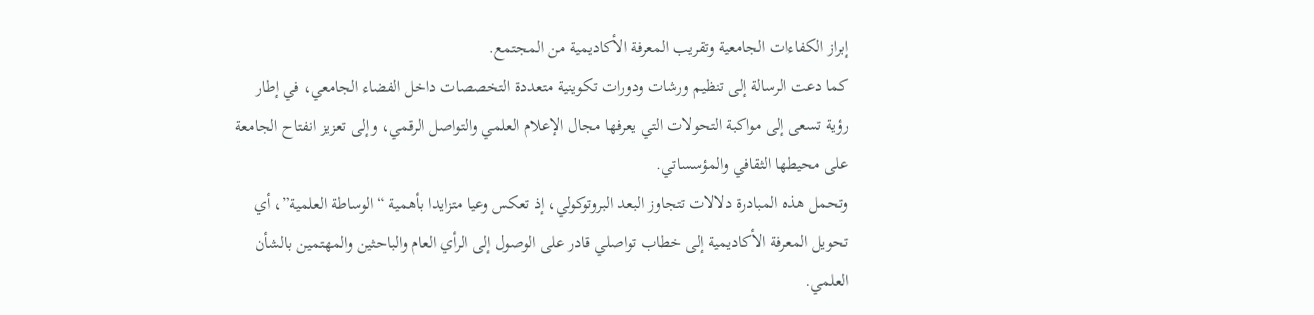إبراز الكفاءات الجامعية وتقريب المعرفة الأكاديمية من المجتمع.
كما دعت الرسالة إلى تنظيم ورشات ودورات تكوينية متعددة التخصصات داخل الفضاء الجامعي، في إطار رؤية تسعى إلى مواكبة التحولات التي يعرفها مجال الإعلام العلمي والتواصل الرقمي، وإلى تعزيز انفتاح الجامعة على محيطها الثقافي والمؤسساتي.
وتحمل هذه المبادرة دلالات تتجاوز البعد البروتوكولي، إذ تعكس وعيا متزايدا بأهمية “الوساطة العلمية”، أي تحويل المعرفة الأكاديمية إلى خطاب تواصلي قادر على الوصول إلى الرأي العام والباحثين والمهتمين بالشأن العلمي.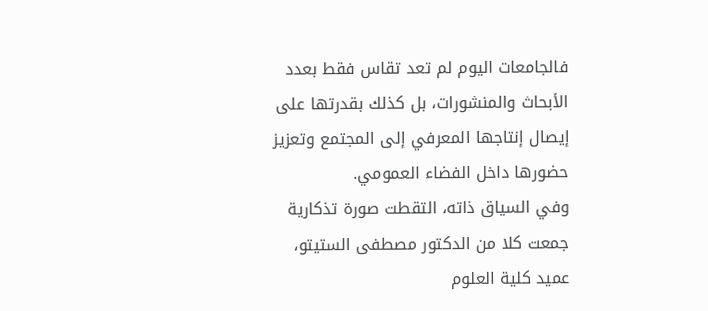فالجامعات اليوم لم تعد تقاس فقط بعدد الأبحاث والمنشورات، بل كذلك بقدرتها على إيصال إنتاجها المعرفي إلى المجتمع وتعزيز حضورها داخل الفضاء العمومي.
وفي السياق ذاته، التقطت صورة تذكارية جمعت كلا من الدكتور مصطفى الستيتو، عميد كلية العلوم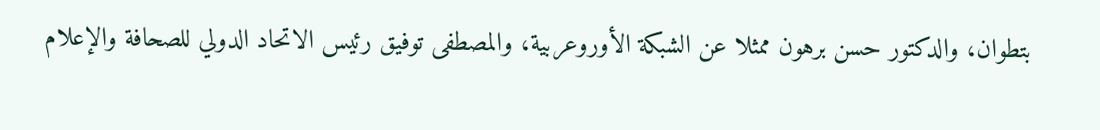بتطوان، والدكتور حسن برهون ممثلا عن الشبكة الأوروعربية، والمصطفى توفيق رئيس الاتحاد الدولي للصحافة والإعلام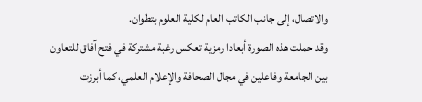والاتصال، إلى جانب الكاتب العام لكلية العلوم بتطوان.
وقد حملت هذه الصورة أبعادا رمزية تعكس رغبة مشتركة في فتح آفاق للتعاون بين الجامعة وفاعلين في مجال الصحافة والإعلام العلمي، كما أبرزت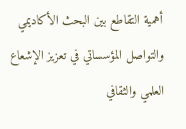أهمية التقاطع بين البحث الأكاديمي والتواصل المؤسساتي في تعزيز الإشعاع العلمي والثقافي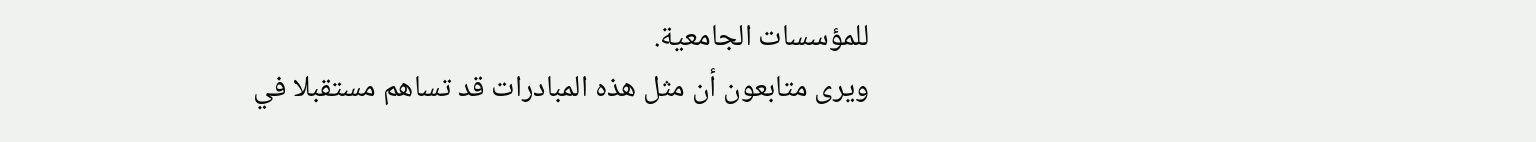للمؤسسات الجامعية.
ويرى متابعون أن مثل هذه المبادرات قد تساهم مستقبلا في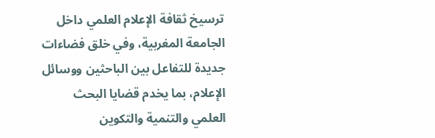ترسيخ ثقافة الإعلام العلمي داخل الجامعة المغربية، وفي خلق فضاءات جديدة للتفاعل بين الباحثين ووسائل الإعلام، بما يخدم قضايا البحث العلمي والتنمية والتكوين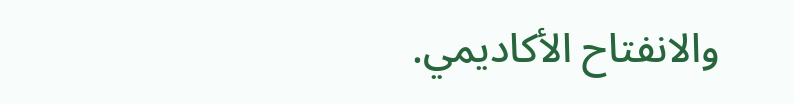والانفتاح الأكاديمي.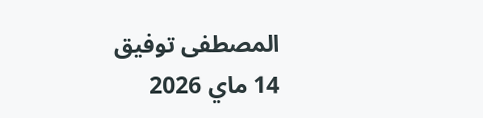المصطفى توفيق
14 ماي 2026